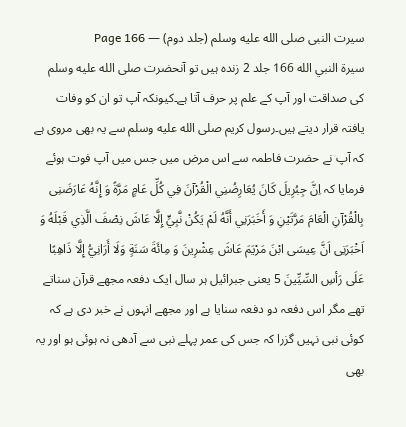سیرت النبی صلى الله عليه وسلم (جلد دوم) — Page 166
سيرة النبي الله 166 جلد 2 زندہ ہیں تو آنحضرت صلى الله عليه وسلم کی صداقت اور آپ کے علم پر حرف آتا ہے۔کیونکہ آپ تو ان کو وفات یافتہ قرار دیتے ہیں۔رسول کریم صلى الله عليه وسلم سے یہ بھی مروی ہے کہ آپ نے حضرت فاطمہ سے اس مرض میں جس میں آپ فوت ہوئے فرمایا کہ اِنَّ جِبُرِیلَ كَانَ يُعَارِضُنِي الْقُرْآنَ فِي كُلِّ عَامٍ مَرَّةً وَ إِنَّهُ عَارَضَنِى بِالْقُرْآنِ الْعَامَ مَرَّتَيْنِ وَ أَخَبَرَنِي أَنَّهُ لَمْ يَكُنْ نَّبِيٍّ إِلَّا عَاشَ نِصْفَ الَّذِي قَبْلَهُ وَ اَخْبَرَنِى اَنَّ عِيسَى ابْنَ مَرْيَمَ عَاشَ عِشْرِينَ وَ مِائَةَ سَنَةٍ وَلَا أَرَانِيُّ إِلَّا ذَاهِبًا عَلَى رَأسِ السِّيِّينَ 5 یعنی جبرائیل ہر سال ایک دفعہ مجھے قرآن سناتے تھے مگر اس دفعہ دو دفعہ سنایا ہے اور مجھے انہوں نے خبر دی ہے کہ کوئی نبی نہیں گزرا کہ جس کی عمر پہلے نبی سے آدھی نہ ہوئی ہو اور یہ بھی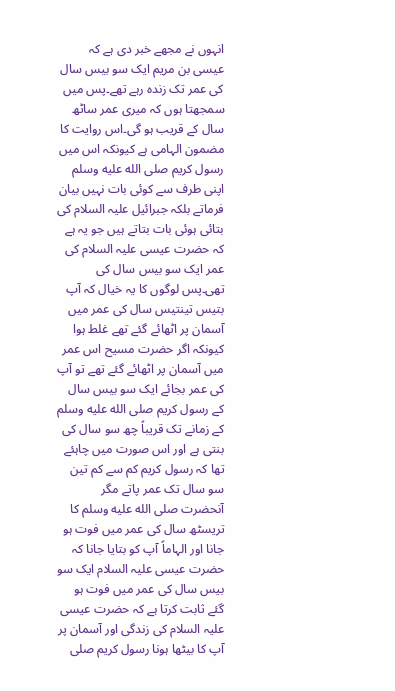انہوں نے مجھے خبر دی ہے کہ عیسی بن مریم ایک سو بیس سال کی عمر تک زندہ رہے تھے۔پس میں سمجھتا ہوں کہ میری عمر ساٹھ سال کے قریب ہو گی۔اس روایت کا مضمون الہامی ہے کیونکہ اس میں رسول کریم صلى الله عليه وسلم اپنی طرف سے کوئی بات نہیں بیان فرماتے بلکہ جبرائیل علیہ السلام کی بتائی ہوئی بات بتاتے ہیں جو یہ ہے کہ حضرت عیسی علیہ السلام کی عمر ایک سو بیس سال کی تھی۔پس لوگوں کا یہ خیال کہ آپ بتیس تینتیس سال کی عمر میں آسمان پر اٹھائے گئے تھے غلط ہوا کیونکہ اگر حضرت مسیح اس عمر میں آسمان پر اٹھائے گئے تھے تو آپ کی عمر بجائے ایک سو بیس سال کے رسول کریم صلى الله عليه وسلم کے زمانے تک قریباً چھ سو سال کی بنتی ہے اور اس صورت میں چاہئے تھا کہ رسول کریم کم سے کم تین سو سال تک عمر پاتے مگر آنحضرت صلى الله عليه وسلم کا تریسٹھ سال کی عمر میں فوت ہو جانا اور الہاماً آپ کو بتایا جانا کہ حضرت عیسی علیہ السلام ایک سو بیس سال کی عمر میں فوت ہو گئے ثابت کرتا ہے کہ حضرت عیسی علیہ السلام کی زندگی اور آسمان پر آپ کا بیٹھا ہونا رسول کریم صلى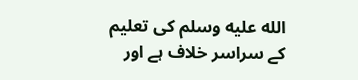الله عليه وسلم کی تعلیم کے سراسر خلاف ہے اور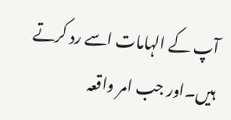آپ کے الہامات اسے رد کرتے ہیں۔اور جب امر واقعہ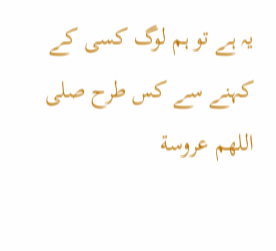یہ ہے تو ہم لوگ کسی کے کہنے سے کس طرح صلى اللهم عروسة